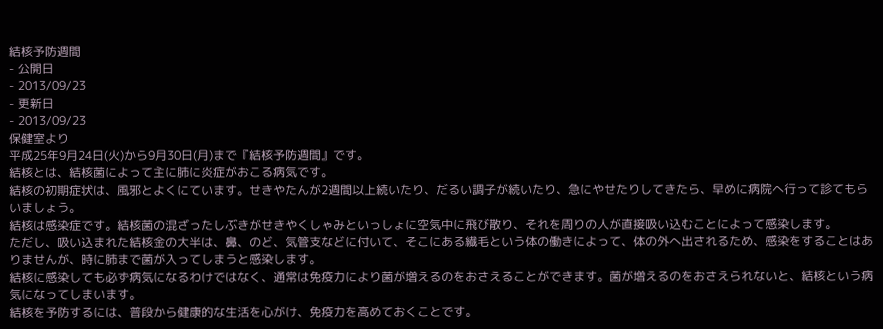結核予防週間
- 公開日
- 2013/09/23
- 更新日
- 2013/09/23
保健室より
平成25年9月24日(火)から9月30日(月)まで『結核予防週間』です。
結核とは、結核菌によって主に肺に炎症がおこる病気です。
結核の初期症状は、風邪とよくにています。せきやたんが2週間以上続いたり、だるい調子が続いたり、急にやせたりしてきたら、早めに病院へ行って診てもらいましょう。
結核は感染症です。結核菌の混ざったしぶきがせきやくしゃみといっしょに空気中に飛び散り、それを周りの人が直接吸い込むことによって感染します。
ただし、吸い込まれた結核金の大半は、鼻、のど、気管支などに付いて、そこにある繊毛という体の働きによって、体の外へ出されるため、感染をすることはありませんが、時に肺まで菌が入ってしまうと感染します。
結核に感染しても必ず病気になるわけではなく、通常は免疫力により菌が増えるのをおさえることができます。菌が増えるのをおさえられないと、結核という病気になってしまいます。
結核を予防するには、普段から健康的な生活を心がけ、免疫力を高めておくことです。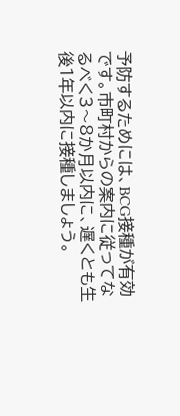予防するためには、BCG接種が有効です。市町村からの案内に従ってなるべく3〜8か月以内に、遅くとも生後1年以内に接種しましょう。